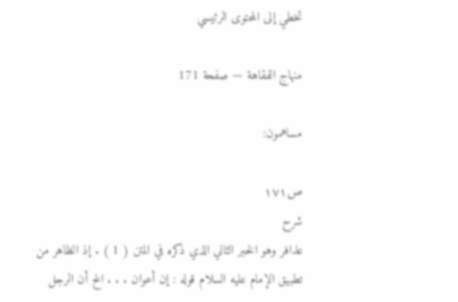تخطي إلى المحتوى الرئيسي

منهاج الفقاهة — صفحة 171

مساهمون:

ص١٧١
شرح
عذافر وهو الخبر الثاني الذي ذكره في المتن ( 1 ) . إذ الظاهر من تطبيق الإمام عليه السلام قوله : إن أعوان . . . الخ أن الرجل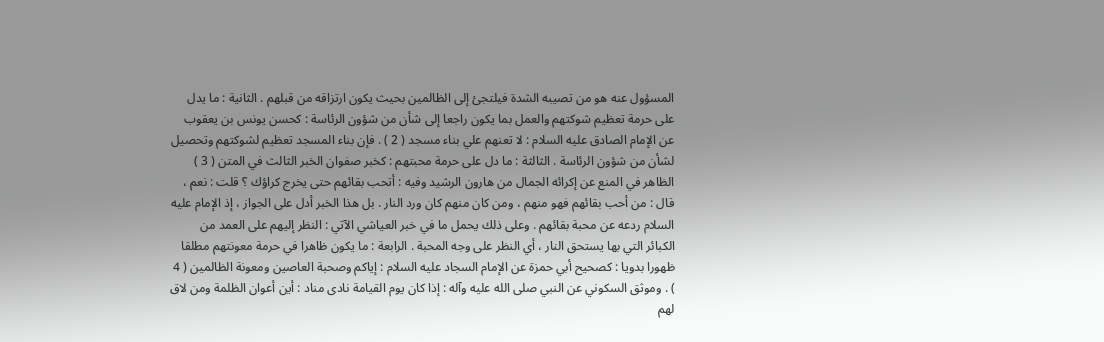المسؤول عنه هو من تصيبه الشدة فيلتجئ إلى الظالمين بحيث يكون ارتزاقه من قبلهم . الثانية : ما يدل على حرمة تعظيم شوكتهم والعمل بما يكون راجعا إلى شأن من شؤون الرئاسة : كحسن يونس بن يعقوب عن الإمام الصادق عليه السلام : لا تعنهم علي بناء مسجد ( 2 ) . فإن بناء المسجد تعظيم لشوكتهم وتحصيل لشأن من شؤون الرئاسة . الثالثة : ما دل على حرمة محبتهم : كخبر صفوان الخبر الثالث في المتن ( 3 ) الظاهر في المنع عن إكرائه الجمال من هارون الرشيد وفيه : أتحب بقائهم حتى يخرج كراؤك ؟ قلت : نعم ، قال : من أحب بقائهم فهو منهم ، ومن كان منهم كان ورد النار . بل هذا الخبر أدل على الجواز ، إذ الإمام عليه السلام ردعه عن محبة بقائهم . وعلى ذلك يحمل ما في خبر العياشي الآتي : النظر إليهم على العمد من الكبائر التي بها يستحق النار ، أي النظر على وجه المحبة . الرابعة : ما يكون ظاهرا في حرمة معونتهم مطلقا ظهورا بدويا : كصحيح أبي حمزة عن الإمام السجاد عليه السلام : إياكم وصحبة العاصين ومعونة الظالمين ( 4 ) . وموثق السكوني عن النبي صلى الله عليه وآله : إذا كان يوم القيامة نادى مناد : أين أعوان الظلمة ومن لاق لهم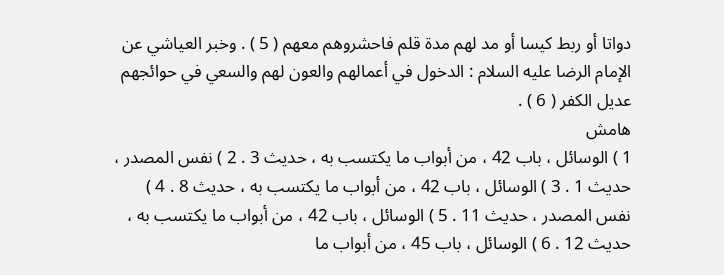دواتا أو ربط كيسا أو مد لهم مدة قلم فاحشروهم معهم ( 5 ) . وخبر العياشي عن الإمام الرضا عليه السلام : الدخول في أعمالهم والعون لهم والسعي في حوائجهم عديل الكفر ( 6 ) .
هامش
1 ) الوسائل ، باب 42 ، من أبواب ما يكتسب به ، حديث 3 . 2 ) نفس المصدر ، حديث 1 . 3 ) الوسائل ، باب 42 ، من أبواب ما يكتسب به ، حديث 8 . 4 ) نفس المصدر ، حديث 11 . 5 ) الوسائل ، باب 42 ، من أبواب ما يكتسب به ، حديث 12 . 6 ) الوسائل ، باب 45 ، من أبواب ما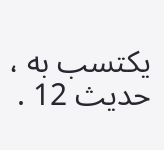يكتسب به ، حديث 12 .